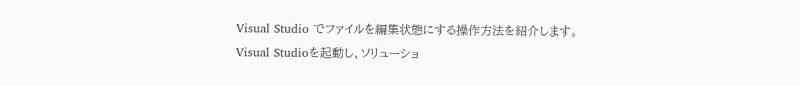Visual Studio でファイルを編集状態にする操作方法を紹介します。
Visual Studioを起動し、ソリューショ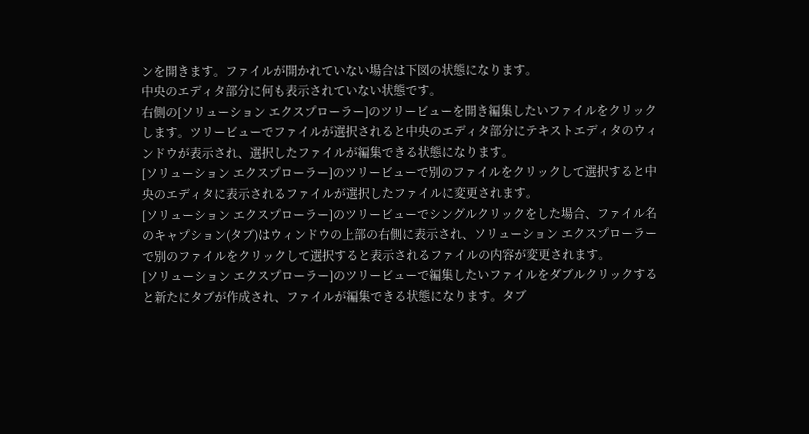ンを開きます。ファイルが開かれていない場合は下図の状態になります。
中央のエディタ部分に何も表示されていない状態です。
右側の[ソリューション エクスプローラー]のツリービューを開き編集したいファイルをクリックします。ツリービューでファイルが選択されると中央のエディタ部分にテキストエディタのウィンドウが表示され、選択したファイルが編集できる状態になります。
[ソリューション エクスプローラー]のツリービューで別のファイルをクリックして選択すると中央のエディタに表示されるファイルが選択したファイルに変更されます。
[ソリューション エクスプローラー]のツリービューでシングルクリックをした場合、ファイル名のキャプション(タブ)はウィンドウの上部の右側に表示され、ソリューション エクスプローラーで別のファイルをクリックして選択すると表示されるファイルの内容が変更されます。
[ソリューション エクスプローラー]のツリービューで編集したいファイルをダブルクリックすると新たにタブが作成され、ファイルが編集できる状態になります。タブ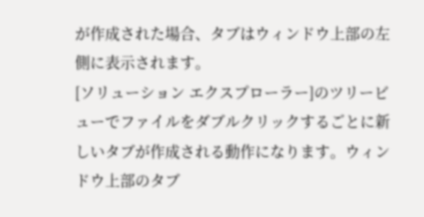が作成された場合、タブはウィンドウ上部の左側に表示されます。
[ソリューション エクスプローラー]のツリービューでファイルをダブルクリックするごとに新しいタブが作成される動作になります。ウィンドウ上部のタブ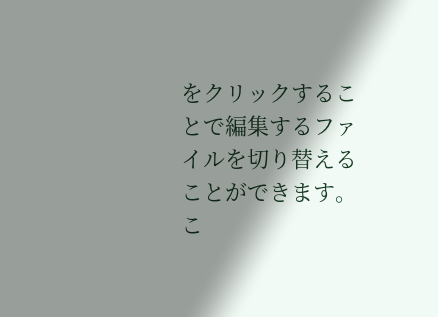をクリックすることで編集するファイルを切り替えることができます。こ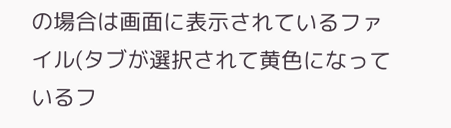の場合は画面に表示されているファイル(タブが選択されて黄色になっているフ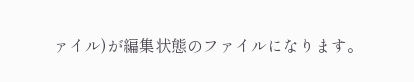ァイル)が編集状態のファイルになります。